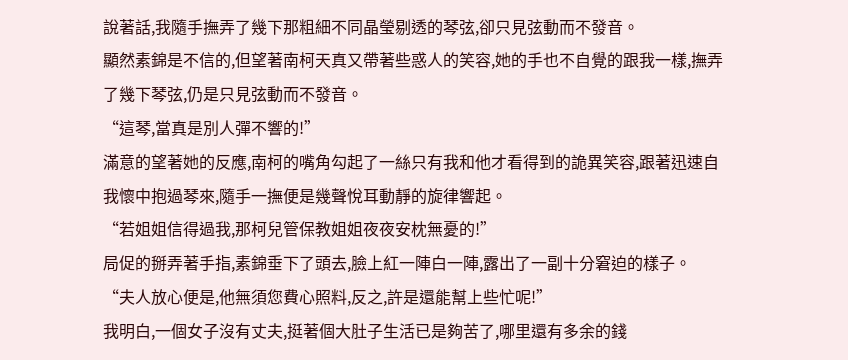說著話,我隨手撫弄了幾下那粗細不同晶瑩剔透的琴弦,卻只見弦動而不發音。
顯然素錦是不信的,但望著南柯天真又帶著些惑人的笑容,她的手也不自覺的跟我一樣,撫弄了幾下琴弦,仍是只見弦動而不發音。
“這琴,當真是別人彈不響的!”
滿意的望著她的反應,南柯的嘴角勾起了一絲只有我和他才看得到的詭異笑容,跟著迅速自我懷中抱過琴來,隨手一撫便是幾聲悅耳動靜的旋律響起。
“若姐姐信得過我,那柯兒管保教姐姐夜夜安枕無憂的!”
局促的掰弄著手指,素錦垂下了頭去,臉上紅一陣白一陣,露出了一副十分窘迫的樣子。
“夫人放心便是,他無須您費心照料,反之,許是還能幫上些忙呢!”
我明白,一個女子沒有丈夫,挺著個大肚子生活已是夠苦了,哪里還有多余的錢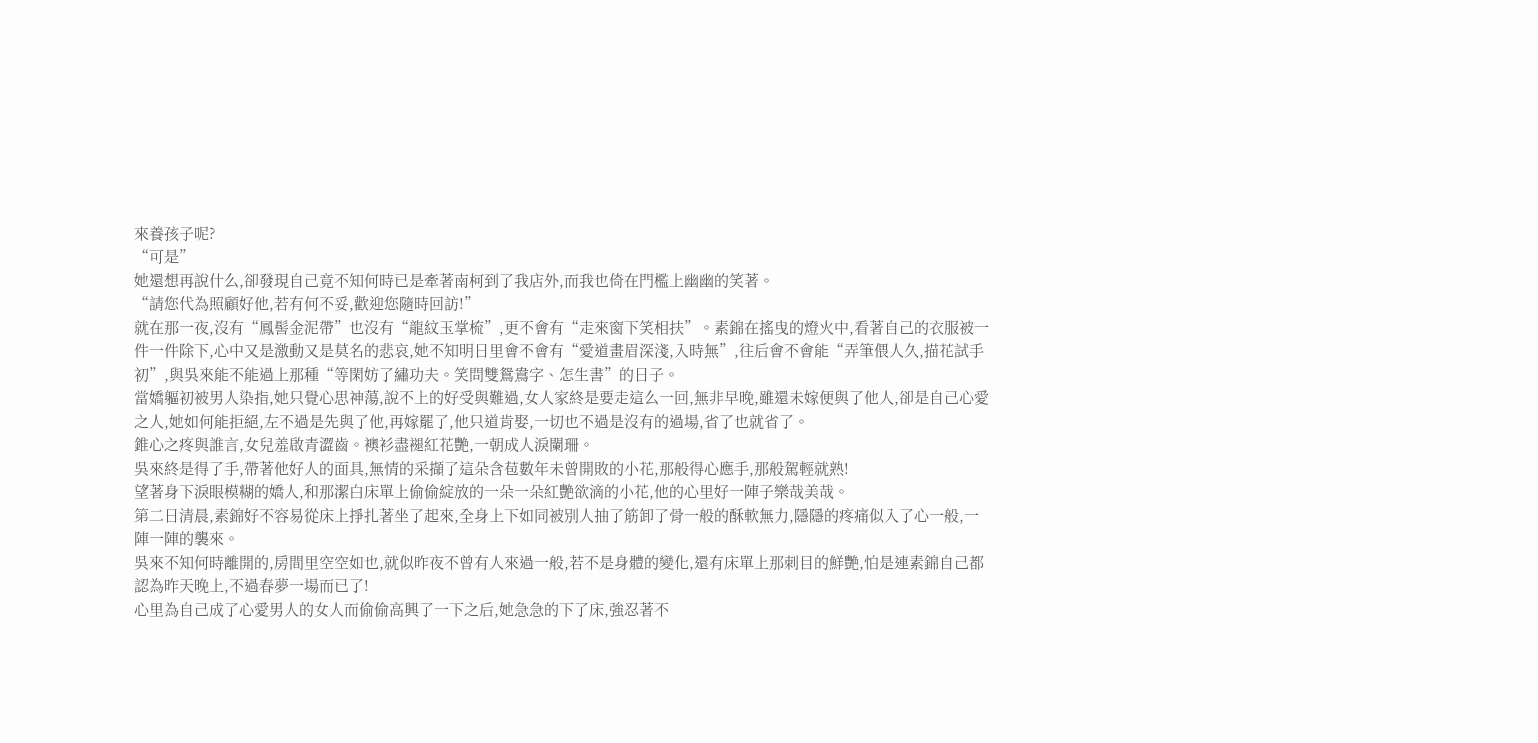來養孩子呢?
“可是”
她還想再說什么,卻發現自己竟不知何時已是牽著南柯到了我店外,而我也倚在門檻上幽幽的笑著。
“請您代為照顧好他,若有何不妥,歡迎您隨時回訪!”
就在那一夜,沒有“鳳髻金泥帶”也沒有“龍紋玉掌梳”,更不會有“走來窗下笑相扶”。素錦在搖曳的燈火中,看著自己的衣服被一件一件除下,心中又是激動又是莫名的悲哀,她不知明日里會不會有“愛道畫眉深淺,入時無”,往后會不會能“弄筆偎人久,描花試手初”,與吳來能不能過上那種“等閑妨了繡功夫。笑問雙鴛鴦字、怎生書”的日子。
當嬌軀初被男人染指,她只覺心思神蕩,說不上的好受與難過,女人家終是要走這么一回,無非早晚,雖還未嫁便與了他人,卻是自己心愛之人,她如何能拒絕,左不過是先與了他,再嫁罷了,他只道肯娶,一切也不過是沒有的過場,省了也就省了。
錐心之疼與誰言,女兒羞啟青澀齒。襖衫盡褪紅花艷,一朝成人淚闌珊。
吳來終是得了手,帶著他好人的面具,無情的采擷了這朵含苞數年未曾開敗的小花,那般得心應手,那般駕輕就熟!
望著身下淚眼模糊的嬌人,和那潔白床單上偷偷綻放的一朵一朵紅艷欲滴的小花,他的心里好一陣子樂哉美哉。
第二日清晨,素錦好不容易從床上掙扎著坐了起來,全身上下如同被別人抽了筋卸了骨一般的酥軟無力,隱隱的疼痛似入了心一般,一陣一陣的襲來。
吳來不知何時離開的,房間里空空如也,就似昨夜不曾有人來過一般,若不是身體的變化,還有床單上那刺目的鮮艷,怕是連素錦自己都認為昨天晚上,不過春夢一場而已了!
心里為自己成了心愛男人的女人而偷偷高興了一下之后,她急急的下了床,強忍著不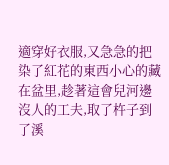適穿好衣服,又急急的把染了紅花的東西小心的藏在盆里,趁著這會兒河邊沒人的工夫,取了杵子到了溪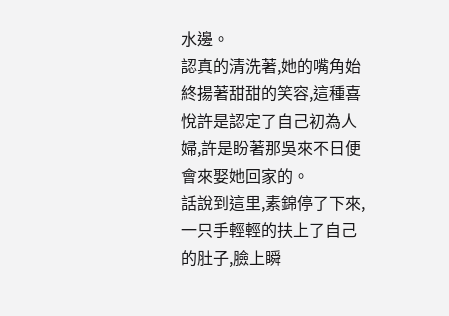水邊。
認真的清洗著,她的嘴角始終揚著甜甜的笑容,這種喜悅許是認定了自己初為人婦,許是盼著那吳來不日便會來娶她回家的。
話說到這里,素錦停了下來,一只手輕輕的扶上了自己的肚子,臉上瞬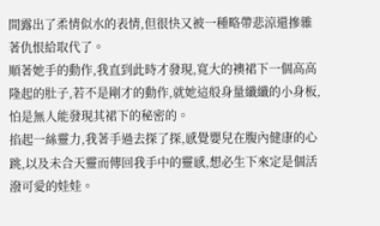間露出了柔情似水的表情,但很快又被一種略帶悲涼還摻雜著仇恨給取代了。
順著她手的動作,我直到此時才發現,寬大的襖裙下一個高高隆起的肚子,若不是剛才的動作,就她這般身量纖纖的小身板,怕是無人能發現其裙下的秘密的。
掐起一絲靈力,我著手過去探了探,感覺嬰兒在腹內健康的心跳,以及未合天靈而傳回我手中的靈感,想必生下來定是個活潑可愛的娃娃。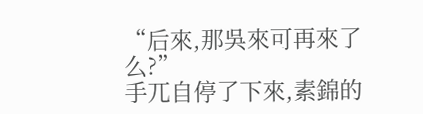“后來,那吳來可再來了么?”
手兀自停了下來,素錦的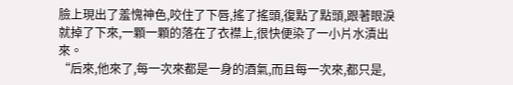臉上現出了羞愧神色,咬住了下唇,搖了搖頭,復點了點頭,跟著眼淚就掉了下來,一顆一顆的落在了衣襟上,很快便染了一小片水漬出來。
“后來,他來了,每一次來都是一身的酒氣,而且每一次來,都只是,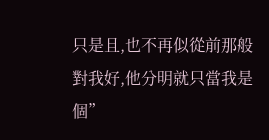只是且,也不再似從前那般對我好,他分明就只當我是個”